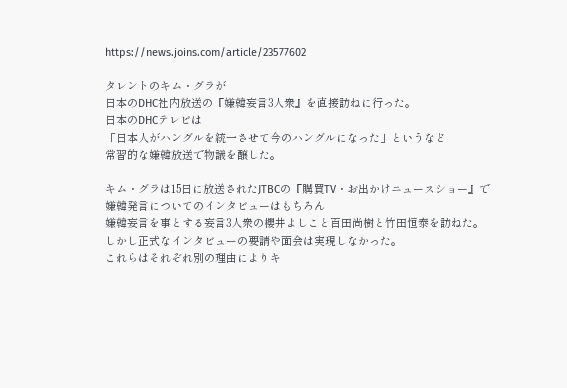https://news.joins.com/article/23577602

タレントのキム・グラが
日本のDHC社内放送の『嫌韓妄言3人衆』を直接訪ねに行った。
日本のDHCテレビは
「日本人がハングルを統一させて今のハングルになった」というなど
常習的な嫌韓放送で物議を醸した。

キム・グラは15日に放送されたJTBCの『購買TV・お出かけニュースショー』で
嫌韓発言についてのインタビューはもちろん
嫌韓妄言を事とする妄言3人衆の櫻井よしこと百田尚樹と竹田恒泰を訪ねた。
しかし正式なインタビューの要請や面会は実現しなかった。
これらはそれぞれ別の理由によりキ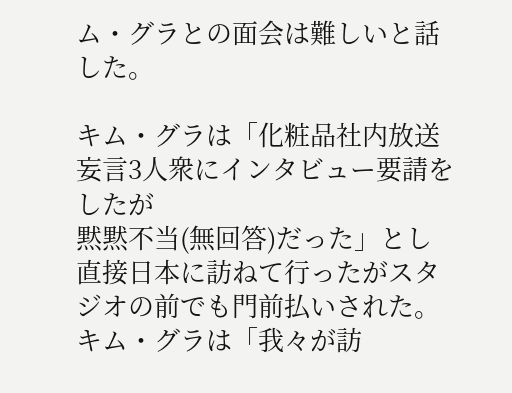ム・グラとの面会は難しいと話した。

キム・グラは「化粧品社内放送妄言3人衆にインタビュー要請をしたが
黙黙不当(無回答)だった」とし
直接日本に訪ねて行ったがスタジオの前でも門前払いされた。
キム・グラは「我々が訪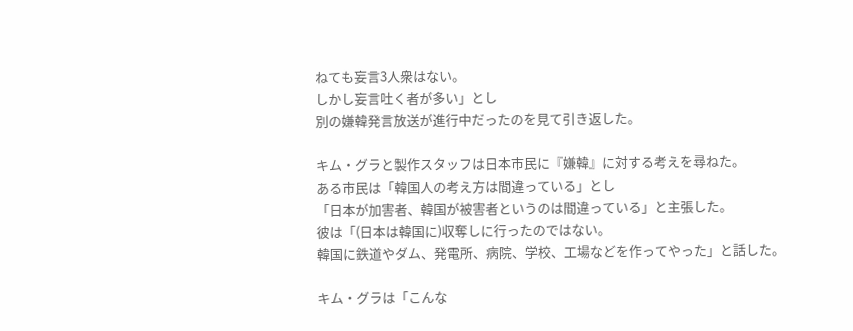ねても妄言3人衆はない。
しかし妄言吐く者が多い」とし
別の嫌韓発言放送が進行中だったのを見て引き返した。

キム・グラと製作スタッフは日本市民に『嫌韓』に対する考えを尋ねた。
ある市民は「韓国人の考え方は間違っている」とし
「日本が加害者、韓国が被害者というのは間違っている」と主張した。
彼は「(日本は韓国に)収奪しに行ったのではない。
韓国に鉄道やダム、発電所、病院、学校、工場などを作ってやった」と話した。

キム・グラは「こんな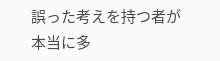誤った考えを持つ者が本当に多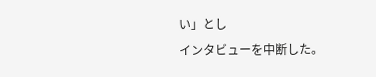い」とし
インタビューを中断した。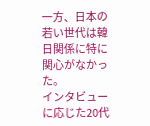一方、日本の若い世代は韓日関係に特に関心がなかった。
インタビューに応じた20代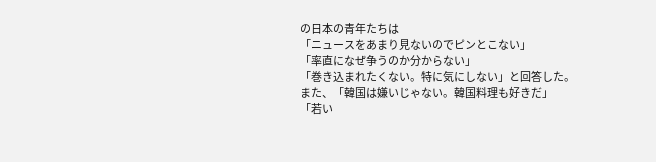の日本の青年たちは
「ニュースをあまり見ないのでピンとこない」
「率直になぜ争うのか分からない」
「巻き込まれたくない。特に気にしない」と回答した。
また、「韓国は嫌いじゃない。韓国料理も好きだ」
「若い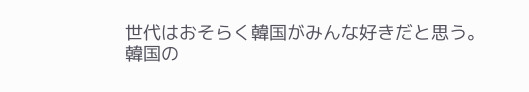世代はおそらく韓国がみんな好きだと思う。
韓国の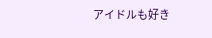アイドルも好き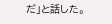だ」と話した。